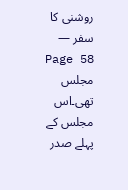روشنی کا سفر — Page 58
مجلس تھی۔اس مجلس کے پہلے صدر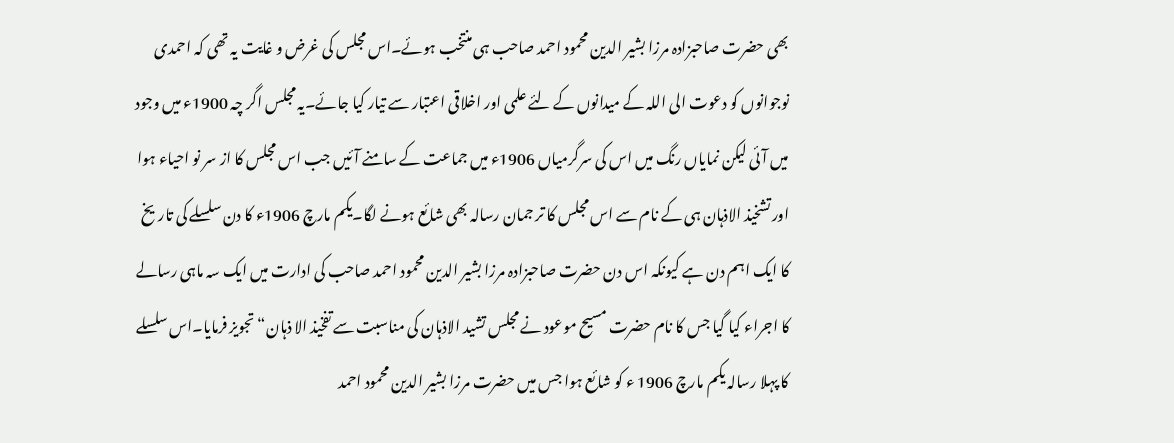بھی حضرت صاحبزادہ مرزا بشیر الدین محمود احمد صاحب ہی منتخب ہوئے۔اس مجلس کی غرض و غایت یہ تھی کہ احمدی نوجوانوں کو دعوت الی اللہ کے میدانوں کے لئے علمی اور اخلاقی اعتبار سے تیار کیا جائے۔یہ مجلس اگر چہ 1900ء میں وجود میں آئی لیکن نمایاں رنگ میں اس کی سرگرمیاں 1906ء میں جماعت کے سامنے آئیں جب اس مجلس کا از سر نو احیاء ہوا اور تشخیذ الاذہان ہی کے نام سے اس مجلس کا تر جمان رسالہ بھی شائع ہونے لگا۔یکم مارچ 1906ء کا دن سلسلے کی تاریخ کا ایک اہم دن ہے کیونکہ اس دن حضرت صاحبزادہ مرزا بشیر الدین محمود احمد صاحب کی ادارت میں ایک سہ ماہی رسالے کا اجراء کیا گیا جس کا نام حضرت مسیح موعود نے مجلس تشید الاذہان کی مناسبت سے تفخیذ الا ذہان“ تجویز فرمایا۔اس سلسلے کا پہلا رسالہ یکم مارچ 1906 ء کو شائع ہوا جس میں حضرت مرزا بشیر الدین محمود احمد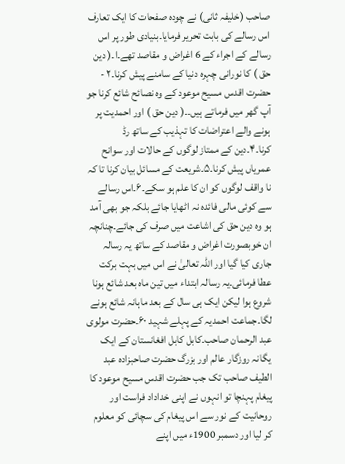صاحب (خلیفہ ثانی) نے چودہ صفحات کا ایک تعارف اس رسالے کی بابت تحریر فرمایا۔بنیادی طور پر اس رسالے کے اجراء کے 6 اغراض و مقاصد تھے۔ا۔( دین حق ) کا نورانی چہرہ دنیا کے سامنے پیش کرنا۔۲ - حضرت اقدس مسیح موعود کے وہ نصائح شائع کرنا جو آپ گھر میں فرماتے ہیں۔۔( دین حق ) اور احمدیت پر ہونے والے اعتراضات کا تہذیب کے ساتھ رڈ کرنا۔۴۔دین کے ممتاز لوگوں کے حالات اور سوانح عمریاں پیش کرنا۔۵۔شریعت کے مسائل بیان کرنا تا کہ نا واقف لوگوں کو ان کا علم ہو سکے۔۶۔اس رسالے سے کوئی مالی فائدہ نہ اٹھایا جائے بلکہ جو بھی آمد ہو وہ دین حق کی اشاعت میں صرف کی جائے۔چنانچہ ان خوبصورت اغراض و مقاصد کے ساتھ یہ رسالہ جاری کیا گیا اور اللہ تعالیٰ نے اس میں بہت برکت عطا فرمائی۔یہ رسالہ ابتداء میں تین ماہ بعد شائع ہونا شروع ہوا لیکن ایک ہی سال کے بعد ماہانہ شائع ہونے لگا۔جماعت احمدیہ کے پہلے شہید ۶۰۔حضرت مولوی عبد الرحمان صاحب۔کابل کابل افغانستان کے ایک یگانہ روزگار عالم اور بزرگ حضرت صاحبزادہ عبد الطیف صاحب تک جب حضرت اقدس مسیح موعود کا پیغام پہنچا تو انہوں نے اپنی خداداد فراست اور روحانیت کے نور سے اس پیغام کی سچائی کو معلوم کر لیا اور دسمبر 1900ء میں اپنے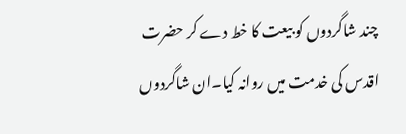چند شاگردوں کو بیعت کا خط دے کر حضرت اقدس کی خدمت میں روانہ کیا۔ان شاگردوں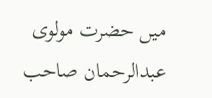میں حضرت مولوی عبدالرحمان صاحب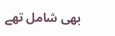بھی شامل تھے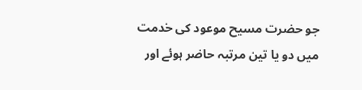جو حضرت مسیح موعود کی خدمت میں دو یا تین مرتبہ حاضر ہوئے اور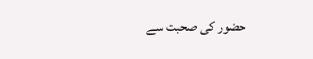حضور کی صحبت سے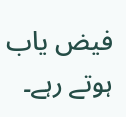فیض یاب ہوتے رہے۔